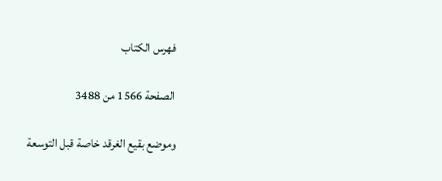فهرس الكتاب

الصفحة 1566 من 3488

وموضع بقيع الغرقد خاصة قبل التوسعة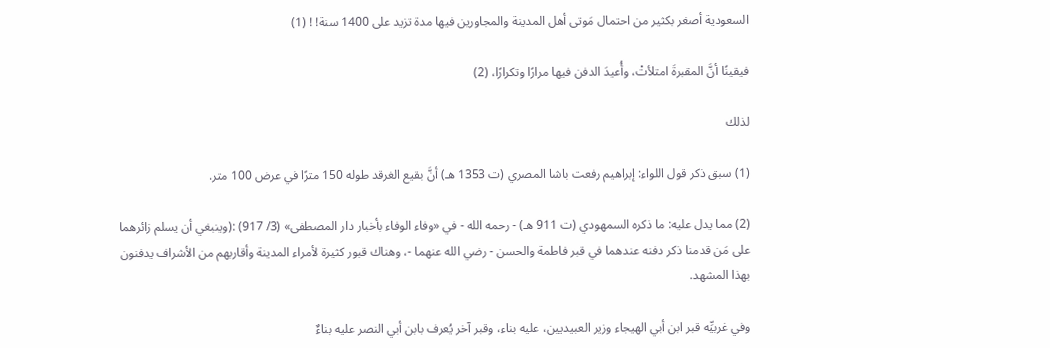السعودية أصغر بكثير من احتمال مَوتى أهل المدينة والمجاورين فيها مدة تزيد على 1400 سنة! ! (1)

فيقينًا أنَّ المقبرةَ امتلأتْ، وأُعيدَ الدفن فيها مرارًا وتكرارًا، (2)

لذلك

(1) سبق ذكر قول اللواء: إبراهيم رفعت باشا المصري (ت 1353 هـ) أنَّ بقيع الغرقد طوله 150 مترًا في عرض 100 متر.

(2) مما يدل عليه: ما ذكره السمهودي (ت 911 هـ) - رحمه الله - في «وفاء الوفاء بأخبار دار المصطفى» (3/ 917) :(وينبغي أن يسلم زائرهما على مَن قدمنا ذكر دفنه عندهما في قبر فاطمة والحسن - رضي الله عنهما -، وهناك قبور كثيرة لأمراء المدينة وأقاربهم من الأشراف يدفنون بهذا المشهد.

وفي غربيِّه قبر ابن أبي الهيجاء وزير العبيديين، عليه بناء، وقبر آخر يُعرف بابن أبي النصر عليه بناءٌ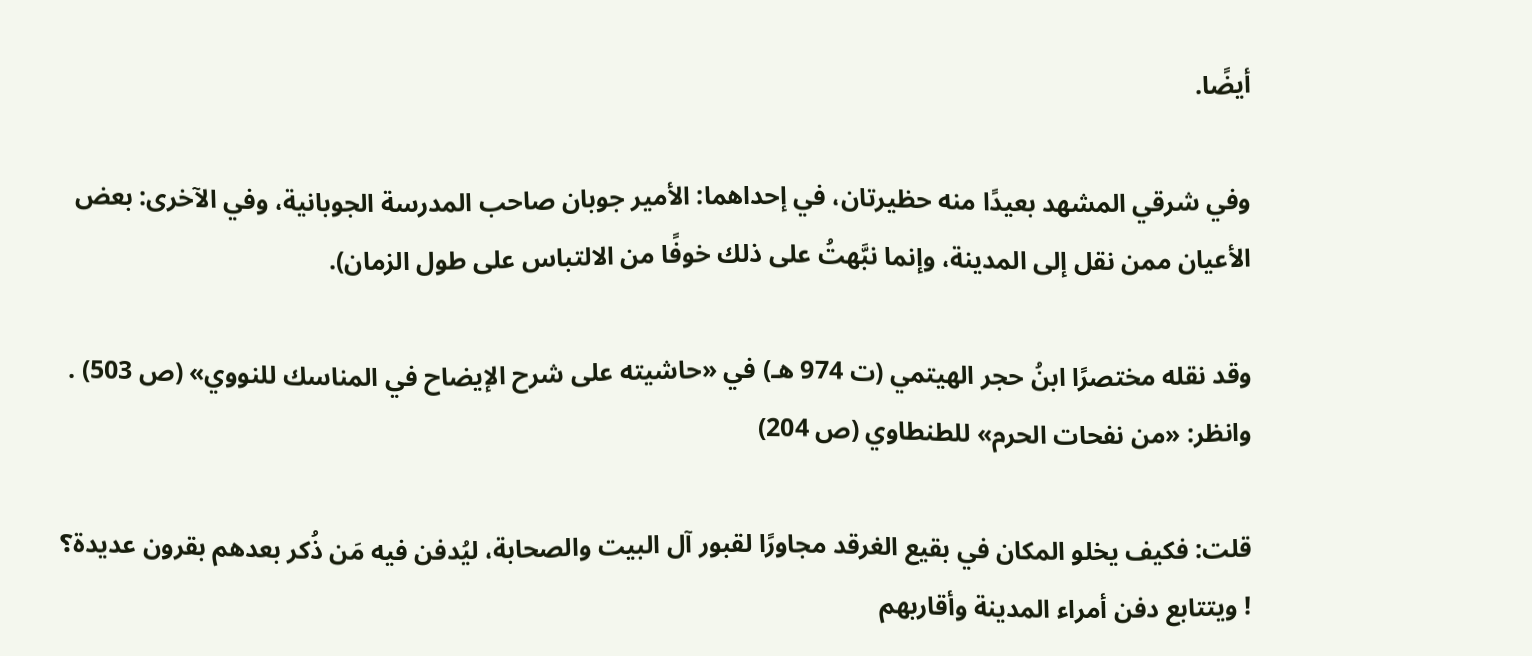أيضًا.

وفي شرقي المشهد بعيدًا منه حظيرتان، في إحداهما: الأمير جوبان صاحب المدرسة الجوبانية، وفي الآخرى: بعض الأعيان ممن نقل إلى المدينة، وإنما نبَّهتُ على ذلك خوفًا من الالتباس على طول الزمان).

وقد نقله مختصرًا ابنُ حجر الهيتمي (ت 974 هـ) في «حاشيته على شرح الإيضاح في المناسك للنووي» (ص 503) . وانظر: «من نفحات الحرم» للطنطاوي (ص 204)

قلت: فكيف يخلو المكان في بقيع الغرقد مجاورًا لقبور آل البيت والصحابة، ليُدفن فيه مَن ذُكر بعدهم بقرون عديدة؟ ! ويتتابع دفن أمراء المدينة وأقاربهم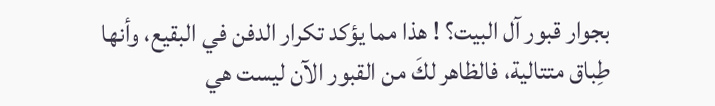بجوار قبور آل البيت؟ ! هذا مما يؤكد تكرار الدفن في البقيع، وأنها طِباق متتالية، فالظاهر لكَ من القبور الآن ليست هي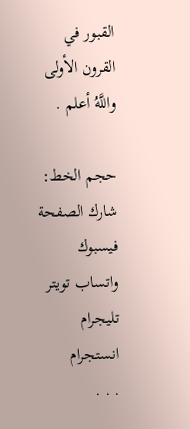القبور في القرون الأولى واللَّهُ أعلم .

حجم الخط:
شارك الصفحة
فيسبوك واتساب تويتر تليجرام انستجرام
. . .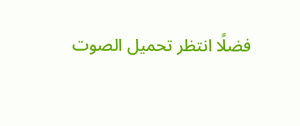فضلًا انتظر تحميل الصوت